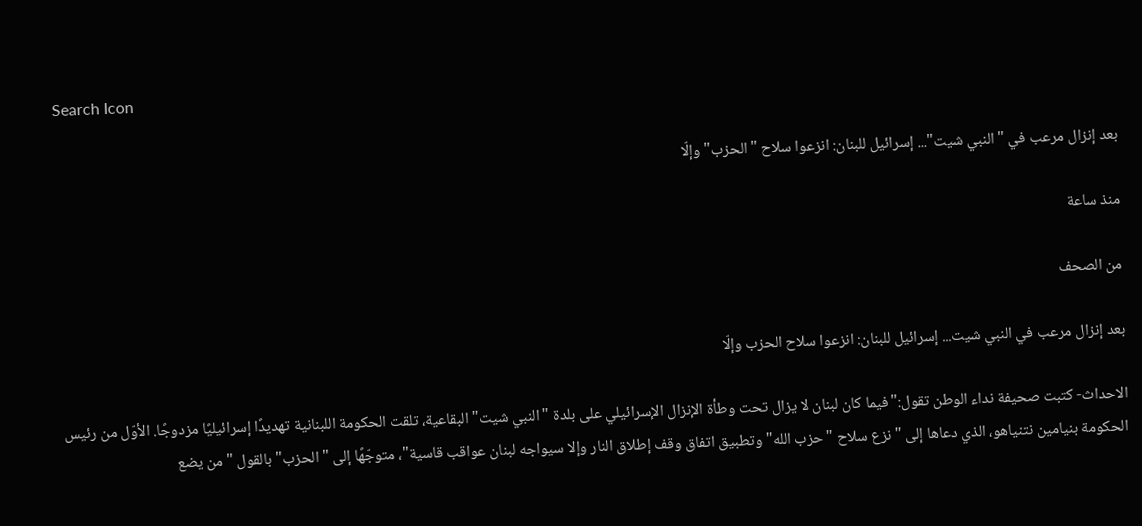Search Icon

بعد إنزال مرعب في "النبي شيت"... إسرائيل للبنان: انزعوا سلاح "الحزب" وإلّا

منذ ساعة

من الصحف

بعد إنزال مرعب في النبي شيت... إسرائيل للبنان: انزعوا سلاح الحزب وإلّا

الاحداث- كتبت صحيفة نداء الوطن تقول:"فيما كان لبنان لا يزال تحت وطأة الإنزال الإسرائيلي على بلدة "النبي شيت" البقاعية، تلقت الحكومة اللبنانية تهديدًا إسرائيليًا مزدوجًا. الأوّل من رئيس الحكومة بنيامين نتنياهو، الذي دعاها إلى "نزع سلاح "حزب الله" وتطبيق اتفاق وقف إطلاق النار وإلا سيواجه لبنان عواقب قاسية"، متوجّهًا إلى "الحزب" بالقول "من يضع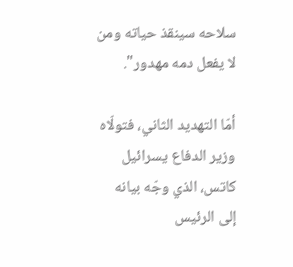سلاحه سينقذ حياته ومن لا يفعل دمه مهدور".

أمّا التهديد الثاني، فتولّاه وزير الدفاع يسرائيل كاتس، الذي وجّه بيانه إلى الرئيس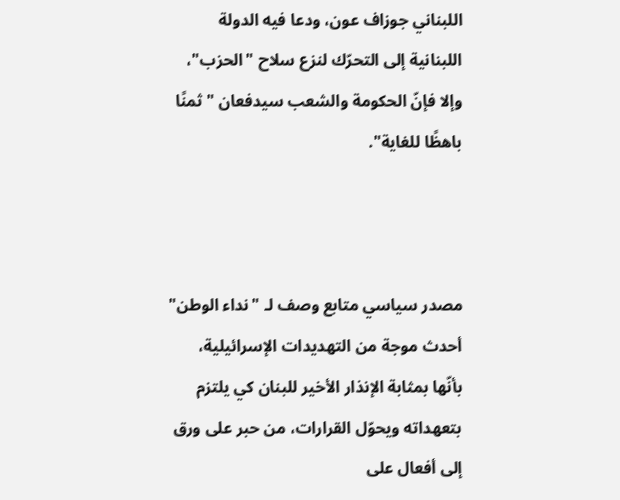اللبناني جوزاف عون، ودعا فيه الدولة اللبنانية إلى التحرّك لنزع سلاح "الحزب"، وإلا فإنّ الحكومة والشعب سيدفعان "ثمنًا باهظًا للغاية".



مصدر سياسي متابع وصف لـ "نداء الوطن" أحدث موجة من التهديدات الإسرائيلية، بأنّها بمثابة الإنذار الأخير للبنان كي يلتزم بتعهداته ويحوّل القرارات، من حبر على ورق إلى أفعال على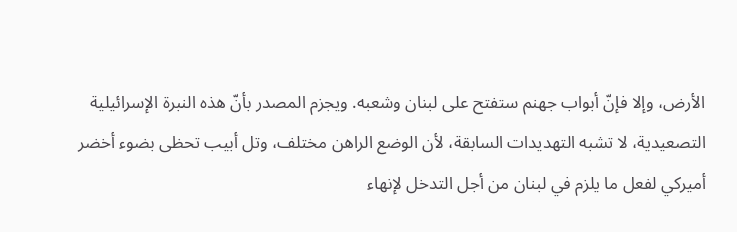الأرض، وإلا فإنّ أبواب جهنم ستفتح على لبنان وشعبه. ويجزم المصدر بأنّ هذه النبرة الإسرائيلية التصعيدية، لا تشبه التهديدات السابقة، لأن الوضع الراهن مختلف، وتل أبيب تحظى بضوء أخضر أميركي لفعل ما يلزم في لبنان من أجل التدخل لإنهاء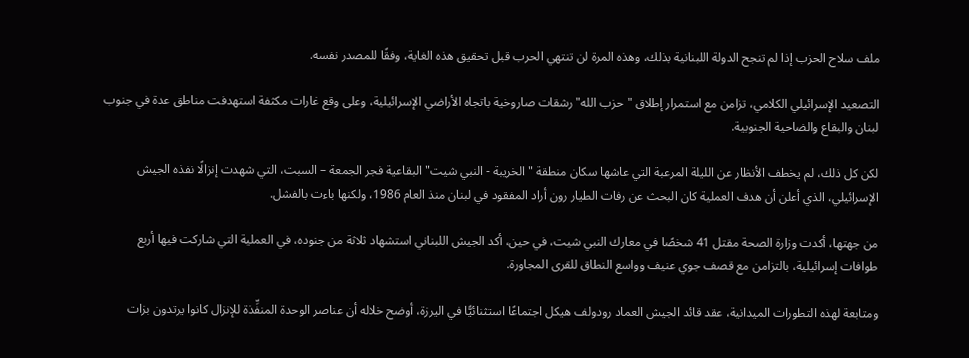ملف سلاح الحزب إذا لم تنجح الدولة اللبنانية بذلك، وهذه المرة لن تنتهي الحرب قبل تحقيق هذه الغاية، وفقًا للمصدر نفسه.

التصعيد الإسرائيلي الكلامي، تزامن مع استمرار إطلاق "حزب الله" رشقات صاروخية باتجاه الأراضي الإسرائيلية، وعلى وقع غارات مكثفة استهدفت مناطق عدة في جنوب لبنان والبقاع والضاحية الجنوبية.

لكن كل ذلك، لم يخطف الأنظار عن الليلة المرعبة التي عاشها سكان منطقة "الخريبة - النبي شيت" البقاعية فجر الجمعة – السبت، التي شهدت إنزالًا نفذه الجيش الإسرائيلي، الذي أعلن أن هدف العملية كان البحث عن رفات الطيار رون أراد المفقود في لبنان منذ العام 1986، ولكنها باءت بالفشل.

من جهتها، أكدت وزارة الصحة مقتل 41 شخصًا في معارك النبي شيت، في حين، أكد الجيش اللبناني استشهاد ثلاثة من جنوده، في العملية التي شاركت فيها أربع طوافات إسرائيلية، بالتزامن مع قصف جوي عنيف وواسع النطاق للقرى المجاورة.

ومتابعة لهذه التطورات الميدانية، عقد قائد الجيش العماد رودولف هيكل اجتماعًا استثنائيًّا في اليرزة، أوضح خلاله أن عناصر الوحدة المنفِّذة للإنزال كانوا يرتدون بزات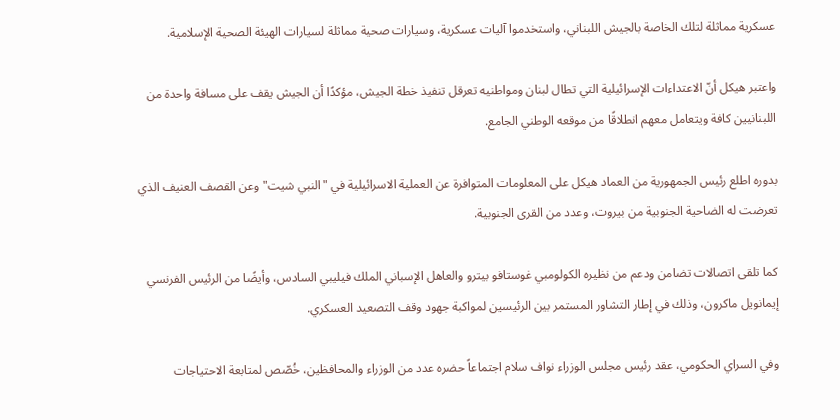عسكرية مماثلة لتلك الخاصة بالجيش اللبناني، واستخدموا آليات عسكرية، وسيارات صحية مماثلة لسيارات الهيئة الصحية الإسلامية.

واعتبر هيكل أنّ الاعتداءات الإسرائيلية التي تطال لبنان ومواطنيه تعرقل تنفيذ خطة الجيش، مؤكدًا أن الجيش يقف على مسافة واحدة من اللبنانيين كافة ويتعامل معهم انطلاقًا من موقعه الوطني الجامع.

بدوره اطلع رئيس الجمهورية من العماد هيكل على المعلومات المتوافرة عن العملية الاسرائيلية في "النبي شيت" وعن القصف العنيف الذي تعرضت له الضاحية الجنوبية من بيروت، وعدد من القرى الجنوبية.

كما تلقى اتصالات تضامن ودعم من نظيره الكولومبي غوستافو بيترو والعاهل الإسباني الملك فيليبي السادس، وأيضًا من الرئيس الفرنسي إيمانويل ماكرون، وذلك في إطار التشاور المستمر بين الرئيسين لمواكبة جهود وقف التصعيد العسكري.

وفي السراي الحكومي، عقد رئيس مجلس الوزراء نواف سلام اجتماعاً حضره عدد من الوزراء والمحافظين، خُصّص لمتابعة الاحتياجات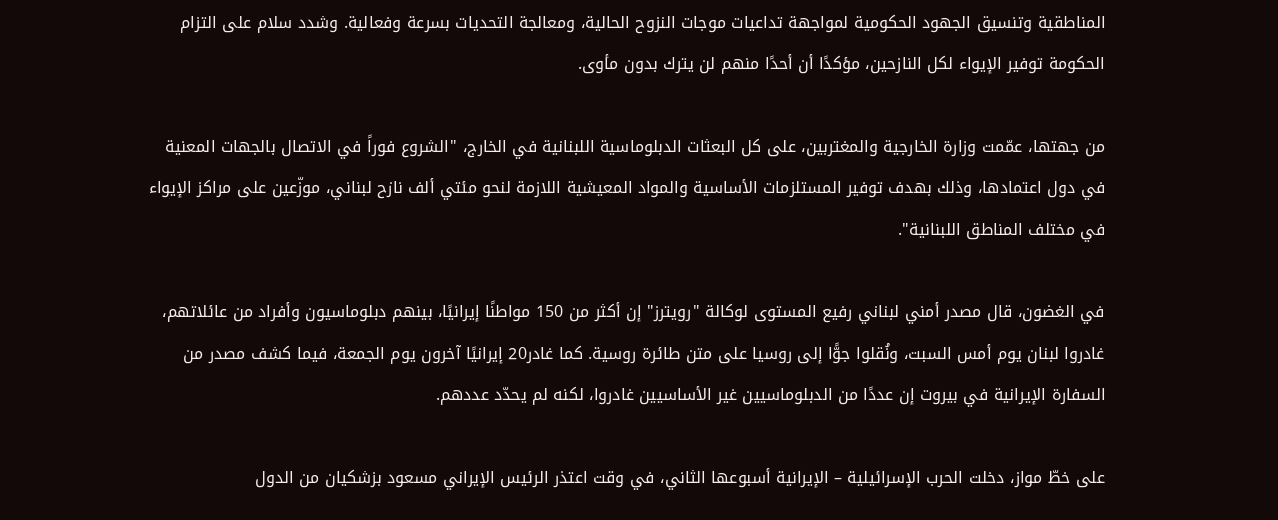المناطقية وتنسيق الجهود الحكومية لمواجهة تداعيات موجات النزوح الحالية، ومعالجة التحديات بسرعة وفعالية. وشدد سلام على التزام الحكومة توفير الإيواء لكل النازحين، مؤكدًا أن أحدًا منهم لن يترك بدون مأوى.

من جهتها، عمّمت وزارة الخارجية والمغتربين، على كل البعثات الدبلوماسية اللبنانية في الخارج، "الشروع فوراً في الاتصال بالجهات المعنية في دول اعتمادها، وذلك بهدف توفير المستلزمات الأساسية والمواد المعيشية اللازمة لنحو مئتي ألف نازح لبناني، موزّعين على مراكز الإيواء في مختلف المناطق اللبنانية".

في الغضون، قال مصدر أمني لبناني رفيع المستوى لوكالة "رويترز" إن أكثر من 150 مواطنًا إيرانيًا، بينهم دبلوماسيون وأفراد من عائلاتهم، غادروا لبنان يوم أمس السبت، ونُقلوا جوًّا إلى روسيا على متن طائرة روسية. كما غادر20 إيرانيًا آخرون يوم الجمعة، فيما كشف مصدر من السفارة الإيرانية في بيروت إن عددًا من الدبلوماسيين غير الأساسيين غادروا، لكنه لم يحدّد عددهم.

على خطّ مواز، دخلت الحرب الإسرائيلية – الإيرانية أسبوعها الثاني، في وقت اعتذر الرئيس الإيراني مسعود بزشكيان من الدول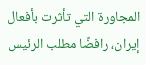المجاورة التي تأثرت بأفعال إيران، رافضًا مطلب الرئيس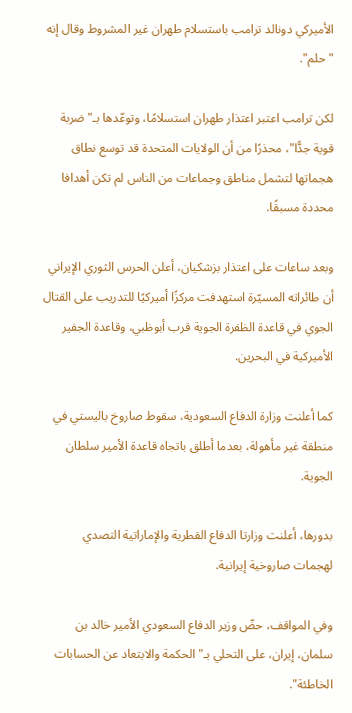الأميركي دونالد ترامب باستسلام طهران غير المشروط وقال إنه "حلم".

لكن ترامب اعتبر اعتذار طهران استسلامًا، وتوعّدها بـ"ضربة قوية جدًّا"، محذرًا من أن الولايات المتحدة قد توسع نطاق هجماتها لتشمل مناطق وجماعات من الناس لم تكن أهدافا محددة مسبقًا.

وبعد ساعات على اعتذار بزشكيان، أعلن الحرس الثوري الإيراني أن طائراته المسيّرة استهدفت مركزًا أميركيًا للتدريب على القتال الجوي في قاعدة الظفرة الجوية قرب أبوظبي، وقاعدة الجفير الأميركية في البحرين.

كما أعلنت وزارة الدفاع السعودية، سقوط صاروخ باليستي في منطقة غير مأهولة، بعدما أطلق باتجاه قاعدة الأمير سلطان الجوية.

بدورها، أعلنت وزارتا الدفاع القطرية والإماراتية التصدي لهجمات صاروخية إيرانية.

وفي المواقف، حضّ وزير الدفاع السعودي الأمير خالد بن سلمان، إيران، على التحلي بـ"الحكمة والابتعاد عن الحسابات الخاطئة".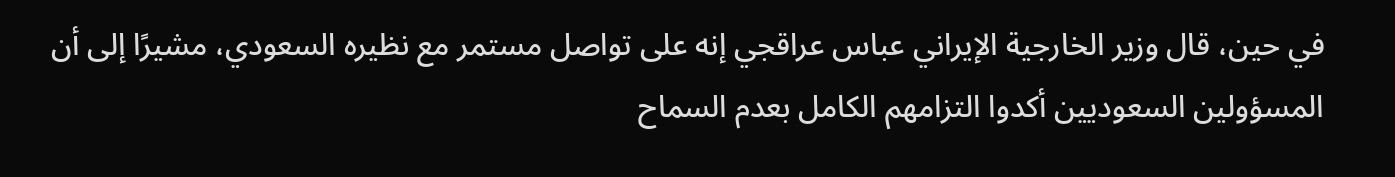في حين، قال وزير الخارجية الإيراني عباس عراقجي إنه على تواصل مستمر مع نظيره السعودي، مشيرًا إلى أن المسؤولين السعوديين أكدوا التزامهم الكامل بعدم السماح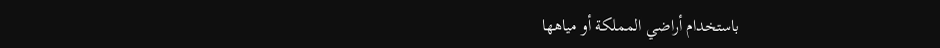باستخدام أراضي المملكة أو مياهها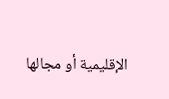الإقليمية أو مجالها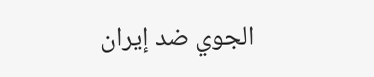الجوي ضد إيران